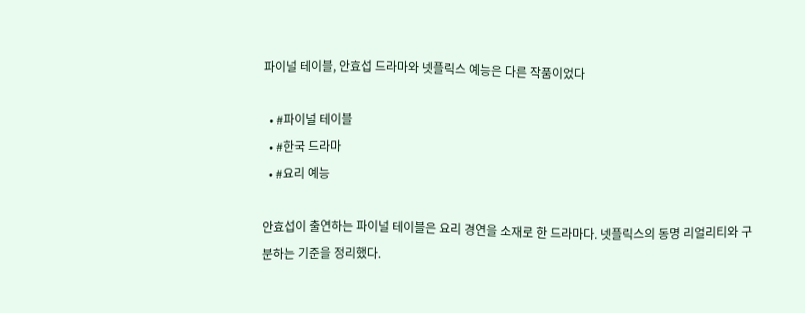파이널 테이블, 안효섭 드라마와 넷플릭스 예능은 다른 작품이었다

  • #파이널 테이블
  • #한국 드라마
  • #요리 예능

안효섭이 출연하는 파이널 테이블은 요리 경연을 소재로 한 드라마다. 넷플릭스의 동명 리얼리티와 구분하는 기준을 정리했다.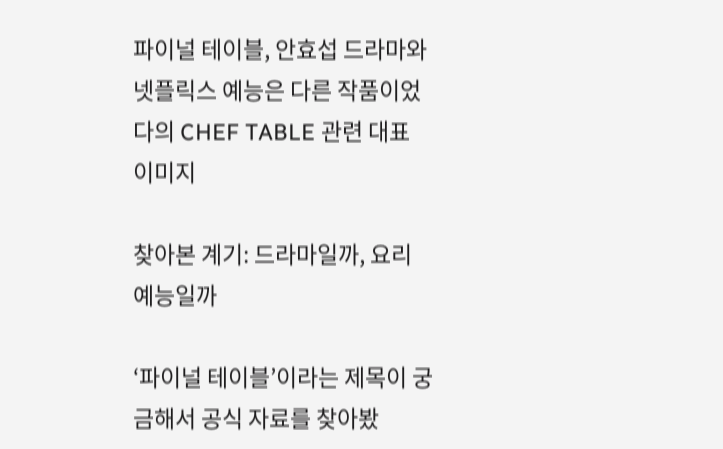파이널 테이블, 안효섭 드라마와 넷플릭스 예능은 다른 작품이었다의 CHEF TABLE 관련 대표 이미지

찾아본 계기: 드라마일까, 요리 예능일까

‘파이널 테이블’이라는 제목이 궁금해서 공식 자료를 찾아봤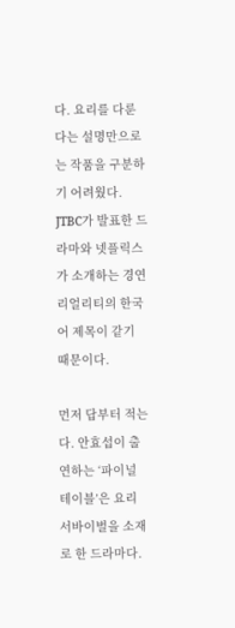다. 요리를 다룬다는 설명만으로는 작품을 구분하기 어려웠다. JTBC가 발표한 드라마와 넷플릭스가 소개하는 경연 리얼리티의 한국어 제목이 같기 때문이다.

먼저 답부터 적는다. 안효섭이 출연하는 ‘파이널 테이블’은 요리 서바이벌을 소재로 한 드라마다.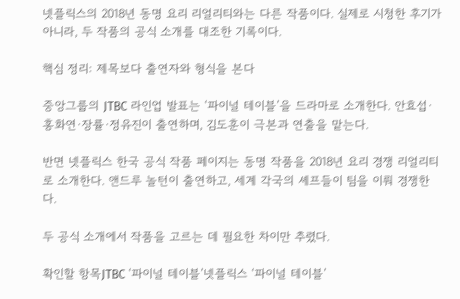넷플릭스의 2018년 동명 요리 리얼리티와는 다른 작품이다. 실제로 시청한 후기가 아니라, 두 작품의 공식 소개를 대조한 기록이다.

핵심 정리: 제목보다 출연자와 형식을 본다

중앙그룹의 JTBC 라인업 발표는 ‘파이널 테이블’을 드라마로 소개한다. 안효섭·홍화연·장률·정유진이 출연하며, 김도훈이 극본과 연출을 맡는다.

반면 넷플릭스 한국 공식 작품 페이지는 동명 작품을 2018년 요리 경쟁 리얼리티로 소개한다. 앤드루 놀턴이 출연하고, 세계 각국의 셰프들이 팀을 이뤄 경쟁한다.

두 공식 소개에서 작품을 고르는 데 필요한 차이만 추렸다.

확인할 항목JTBC ‘파이널 테이블’넷플릭스 ‘파이널 테이블’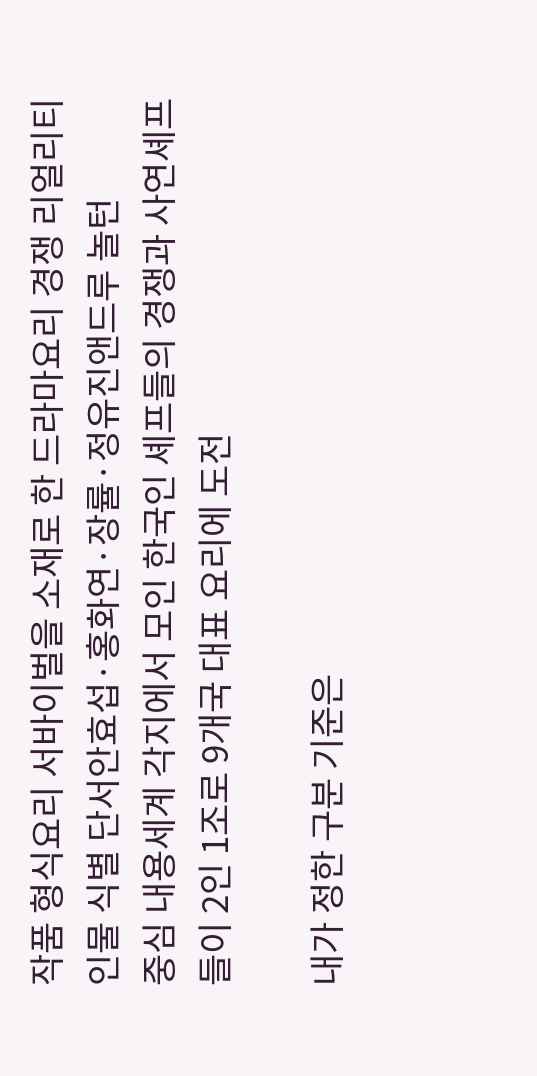작품 형식요리 서바이벌을 소재로 한 드라마요리 경쟁 리얼리티
인물 식별 단서안효섭·홍화연·장률·정유진앤드루 놀턴
중심 내용세계 각지에서 모인 한국인 셰프들의 경쟁과 사연셰프들이 2인 1조로 9개국 대표 요리에 도전

내가 정한 구분 기준은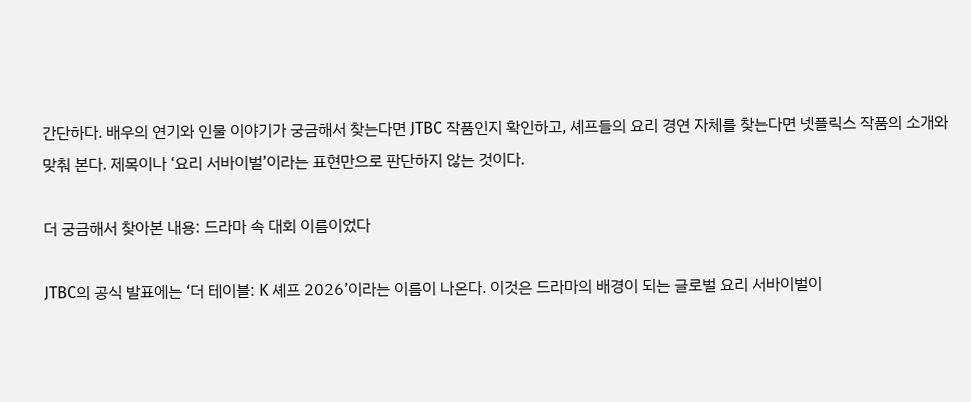간단하다. 배우의 연기와 인물 이야기가 궁금해서 찾는다면 JTBC 작품인지 확인하고, 셰프들의 요리 경연 자체를 찾는다면 넷플릭스 작품의 소개와 맞춰 본다. 제목이나 ‘요리 서바이벌’이라는 표현만으로 판단하지 않는 것이다.

더 궁금해서 찾아본 내용: 드라마 속 대회 이름이었다

JTBC의 공식 발표에는 ‘더 테이블: K 셰프 2026’이라는 이름이 나온다. 이것은 드라마의 배경이 되는 글로벌 요리 서바이벌이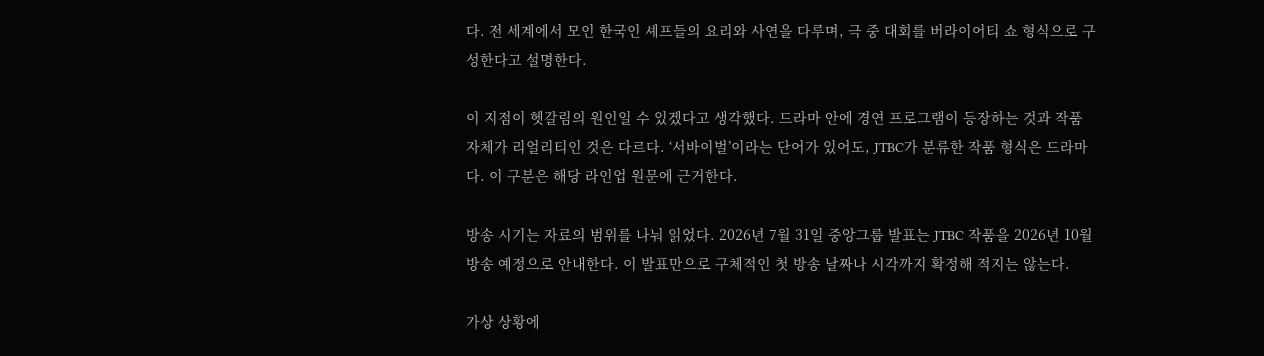다. 전 세계에서 모인 한국인 셰프들의 요리와 사연을 다루며, 극 중 대회를 버라이어티 쇼 형식으로 구성한다고 설명한다.

이 지점이 헷갈림의 원인일 수 있겠다고 생각했다. 드라마 안에 경연 프로그램이 등장하는 것과 작품 자체가 리얼리티인 것은 다르다. ‘서바이벌’이라는 단어가 있어도, JTBC가 분류한 작품 형식은 드라마다. 이 구분은 해당 라인업 원문에 근거한다.

방송 시기는 자료의 범위를 나눠 읽었다. 2026년 7월 31일 중앙그룹 발표는 JTBC 작품을 2026년 10월 방송 예정으로 안내한다. 이 발표만으로 구체적인 첫 방송 날짜나 시각까지 확정해 적지는 않는다.

가상 상황에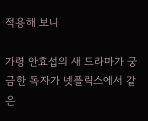적용해 보니

가령 안효섭의 새 드라마가 궁금한 독자가 넷플릭스에서 같은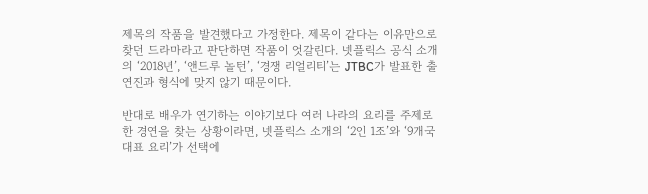제목의 작품을 발견했다고 가정한다. 제목이 같다는 이유만으로 찾던 드라마라고 판단하면 작품이 엇갈린다. 넷플릭스 공식 소개의 ‘2018년’, ‘앤드루 놀턴’, ‘경쟁 리얼리티’는 JTBC가 발표한 출연진과 형식에 맞지 않기 때문이다.

반대로 배우가 연기하는 이야기보다 여러 나라의 요리를 주제로 한 경연을 찾는 상황이라면, 넷플릭스 소개의 ‘2인 1조’와 ‘9개국 대표 요리’가 선택에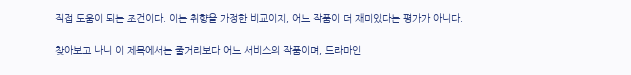직접 도움이 되는 조건이다. 이는 취향을 가정한 비교이지, 어느 작품이 더 재미있다는 평가가 아니다.

찾아보고 나니 이 제목에서는 줄거리보다 어느 서비스의 작품이며, 드라마인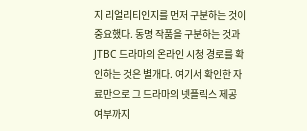지 리얼리티인지를 먼저 구분하는 것이 중요했다. 동명 작품을 구분하는 것과 JTBC 드라마의 온라인 시청 경로를 확인하는 것은 별개다. 여기서 확인한 자료만으로 그 드라마의 넷플릭스 제공 여부까지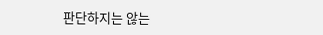판단하지는 않는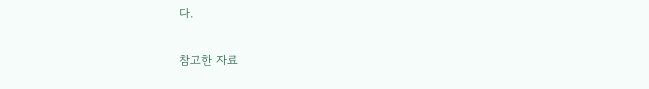다.

참고한 자료